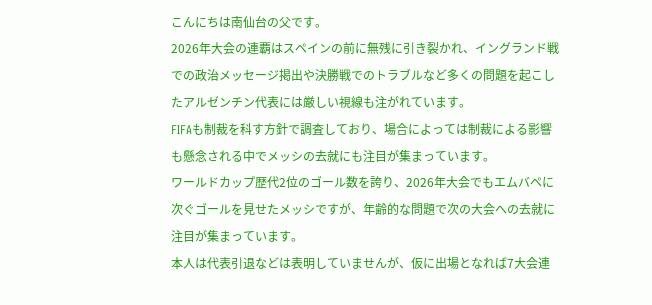こんにちは南仙台の父です。
2026年大会の連覇はスペインの前に無残に引き裂かれ、イングランド戦
での政治メッセージ掲出や決勝戦でのトラブルなど多くの問題を起こし
たアルゼンチン代表には厳しい視線も注がれています。
FIFAも制裁を科す方針で調査しており、場合によっては制裁による影響
も懸念される中でメッシの去就にも注目が集まっています。
ワールドカップ歴代2位のゴール数を誇り、2026年大会でもエムバペに
次ぐゴールを見せたメッシですが、年齢的な問題で次の大会への去就に
注目が集まっています。
本人は代表引退などは表明していませんが、仮に出場となれば7大会連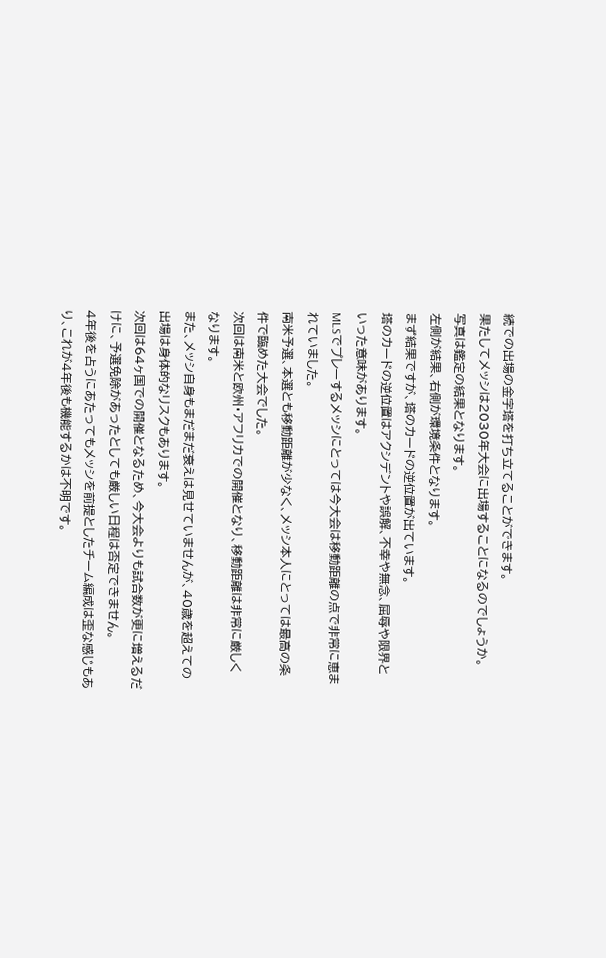続での出場の金字塔を打ち立てることができます。
果たしてメッシは2030年大会に出場することになるのでしょうか。
写真は鑑定の結果となります。
左側が結果、右側が環境条件となります。
まず結果ですが、塔のカードの逆位置が出ています。
塔のカードの逆位置はアクシデントや誤解、不幸や無念、屈辱や限界と
いった意味があります。
MLSでプレーするメッシにとっては今大会は移動距離の点で非常に恵ま
れていました。
南米予選、本選とも移動距離が少なく、メッシ本人にとっては最高の条
件で臨めた大会でした。
次回は南米と欧州・アフリカでの開催となり、移動距離は非常に厳しく
なります。
また、メッシ自身もまだまだ衰えは見せていませんが、40歳を超えての
出場は身体的なリスクもあります。
次回は64ヶ国での開催となるため、今大会よりも試合数が更に増えるだ
けに、予選免除があったとしても厳しい日程は否定できません。
4年後を占うにあたってもメッシを前提としたチーム編成は歪な感じもあ
り、これが4年後も機能するかは不明です。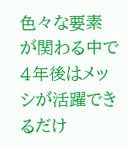色々な要素が関わる中で4年後はメッシが活躍できるだけ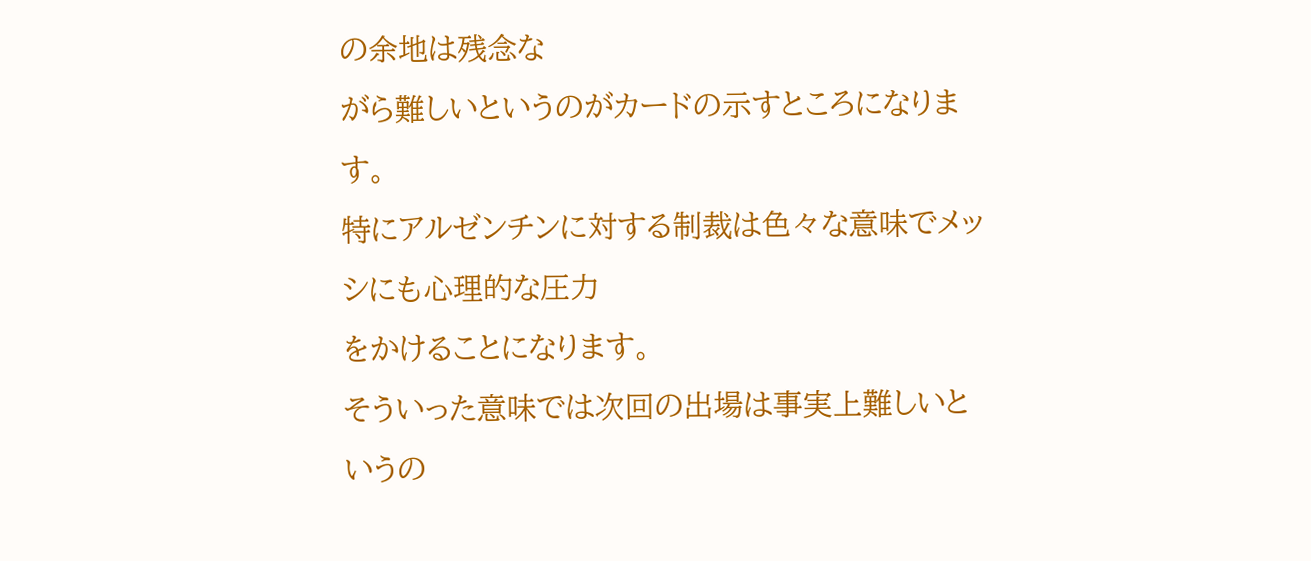の余地は残念な
がら難しいというのがカードの示すところになります。
特にアルゼンチンに対する制裁は色々な意味でメッシにも心理的な圧力
をかけることになります。
そういった意味では次回の出場は事実上難しいというの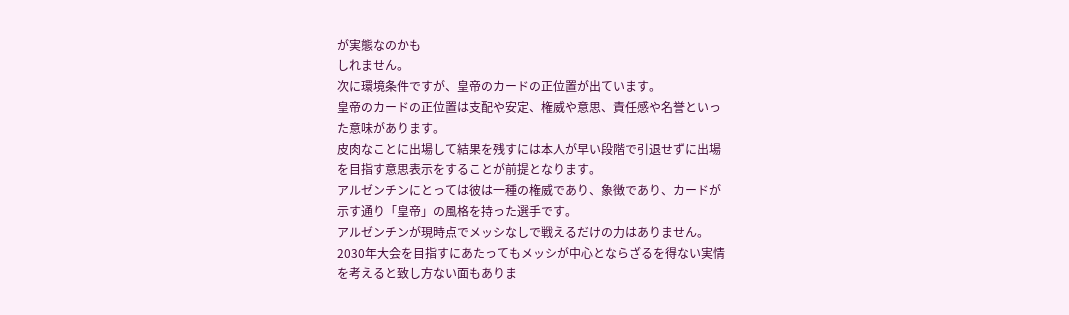が実態なのかも
しれません。
次に環境条件ですが、皇帝のカードの正位置が出ています。
皇帝のカードの正位置は支配や安定、権威や意思、責任感や名誉といっ
た意味があります。
皮肉なことに出場して結果を残すには本人が早い段階で引退せずに出場
を目指す意思表示をすることが前提となります。
アルゼンチンにとっては彼は一種の権威であり、象徴であり、カードが
示す通り「皇帝」の風格を持った選手です。
アルゼンチンが現時点でメッシなしで戦えるだけの力はありません。
2030年大会を目指すにあたってもメッシが中心とならざるを得ない実情
を考えると致し方ない面もありま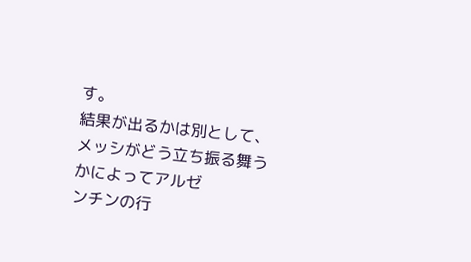す。
結果が出るかは別として、メッシがどう立ち振る舞うかによってアルゼ
ンチンの行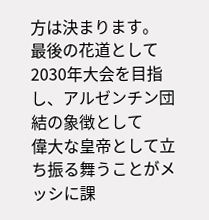方は決まります。
最後の花道として2030年大会を目指し、アルゼンチン団結の象徴として
偉大な皇帝として立ち振る舞うことがメッシに課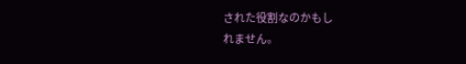された役割なのかもし
れません。